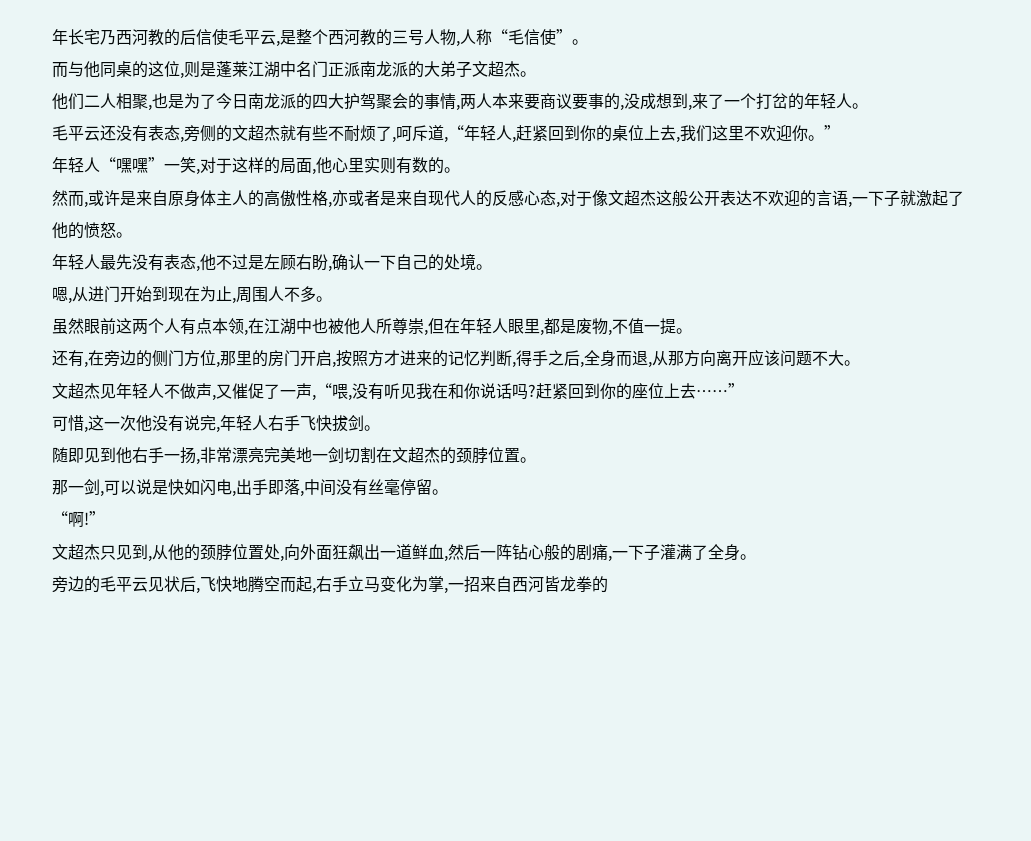年长宅乃西河教的后信使毛平云,是整个西河教的三号人物,人称“毛信使”。
而与他同桌的这位,则是蓬莱江湖中名门正派南龙派的大弟子文超杰。
他们二人相聚,也是为了今日南龙派的四大护驾聚会的事情,两人本来要商议要事的,没成想到,来了一个打岔的年轻人。
毛平云还没有表态,旁侧的文超杰就有些不耐烦了,呵斥道,“年轻人,赶紧回到你的桌位上去,我们这里不欢迎你。”
年轻人“嘿嘿”一笑,对于这样的局面,他心里实则有数的。
然而,或许是来自原身体主人的高傲性格,亦或者是来自现代人的反感心态,对于像文超杰这般公开表达不欢迎的言语,一下子就激起了他的愤怒。
年轻人最先没有表态,他不过是左顾右盼,确认一下自己的处境。
嗯,从进门开始到现在为止,周围人不多。
虽然眼前这两个人有点本领,在江湖中也被他人所尊崇,但在年轻人眼里,都是废物,不值一提。
还有,在旁边的侧门方位,那里的房门开启,按照方才进来的记忆判断,得手之后,全身而退,从那方向离开应该问题不大。
文超杰见年轻人不做声,又催促了一声,“喂,没有听见我在和你说话吗?赶紧回到你的座位上去……”
可惜,这一次他没有说完,年轻人右手飞快拔剑。
随即见到他右手一扬,非常漂亮完美地一剑切割在文超杰的颈脖位置。
那一剑,可以说是快如闪电,出手即落,中间没有丝毫停留。
“啊!”
文超杰只见到,从他的颈脖位置处,向外面狂飙出一道鲜血,然后一阵钻心般的剧痛,一下子灌满了全身。
旁边的毛平云见状后,飞快地腾空而起,右手立马变化为掌,一招来自西河皆龙拳的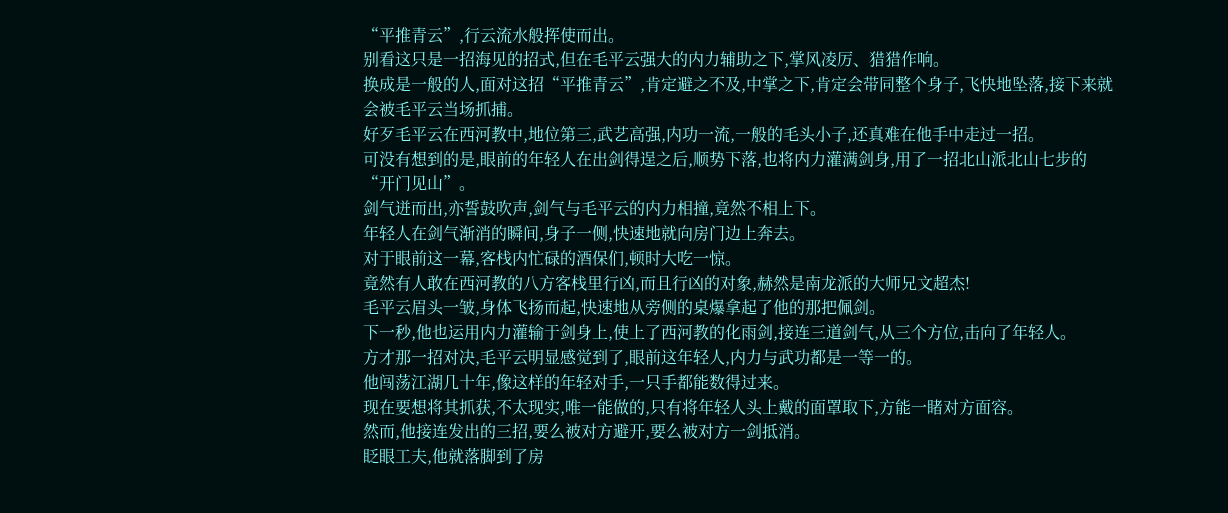“平推青云”,行云流水般挥使而出。
别看这只是一招海见的招式,但在毛平云强大的内力辅助之下,掌风凌厉、猎猎作响。
换成是一般的人,面对这招“平推青云”,肯定避之不及,中掌之下,肯定会带同整个身子,飞快地坠落,接下来就会被毛平云当场抓捕。
好歹毛平云在西河教中,地位第三,武艺高强,内功一流,一般的毛头小子,还真难在他手中走过一招。
可没有想到的是,眼前的年轻人在出剑得逞之后,顺势下落,也将内力灌满剑身,用了一招北山派北山七步的“开门见山”。
剑气迸而出,亦誓鼓吹声,剑气与毛平云的内力相撞,竟然不相上下。
年轻人在剑气渐消的瞬间,身子一侧,快速地就向房门边上奔去。
对于眼前这一幕,客栈内忙碌的酒保们,顿时大吃一惊。
竟然有人敢在西河教的八方客栈里行凶,而且行凶的对象,赫然是南龙派的大师兄文超杰!
毛平云眉头一皱,身体飞扬而起,快速地从旁侧的桌爆拿起了他的那把佩剑。
下一秒,他也运用内力灌输于剑身上,使上了西河教的化雨剑,接连三道剑气,从三个方位,击向了年轻人。
方才那一招对决,毛平云明显感觉到了,眼前这年轻人,内力与武功都是一等一的。
他闯荡江湖几十年,像这样的年轻对手,一只手都能数得过来。
现在要想将其抓获,不太现实,唯一能做的,只有将年轻人头上戴的面罩取下,方能一睹对方面容。
然而,他接连发出的三招,要么被对方避开,要么被对方一剑抵消。
眨眼工夫,他就落脚到了房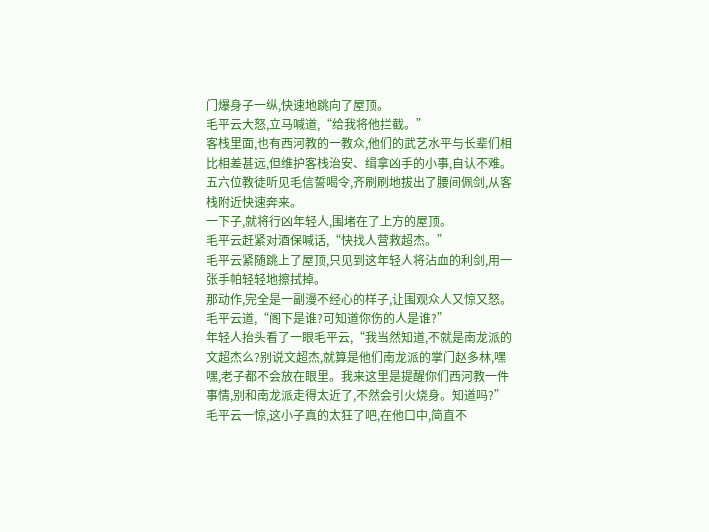门爆身子一纵,快速地跳向了屋顶。
毛平云大怒,立马喊道,“给我将他拦截。”
客栈里面,也有西河教的一教众,他们的武艺水平与长辈们相比相差甚远,但维护客栈治安、缉拿凶手的小事,自认不难。
五六位教徒听见毛信誓喝令,齐刷刷地拔出了腰间佩剑,从客栈附近快速奔来。
一下子,就将行凶年轻人,围堵在了上方的屋顶。
毛平云赶紧对酒保喊话,“快找人营救超杰。”
毛平云紧随跳上了屋顶,只见到这年轻人将沾血的利剑,用一张手帕轻轻地擦拭掉。
那动作,完全是一副漫不经心的样子,让围观众人又惊又怒。
毛平云道,“阁下是谁?可知道你伤的人是谁?”
年轻人抬头看了一眼毛平云,“我当然知道,不就是南龙派的文超杰么?别说文超杰,就算是他们南龙派的掌门赵多林,嘿嘿,老子都不会放在眼里。我来这里是提醒你们西河教一件事情,别和南龙派走得太近了,不然会引火烧身。知道吗?”
毛平云一惊,这小子真的太狂了吧,在他口中,简直不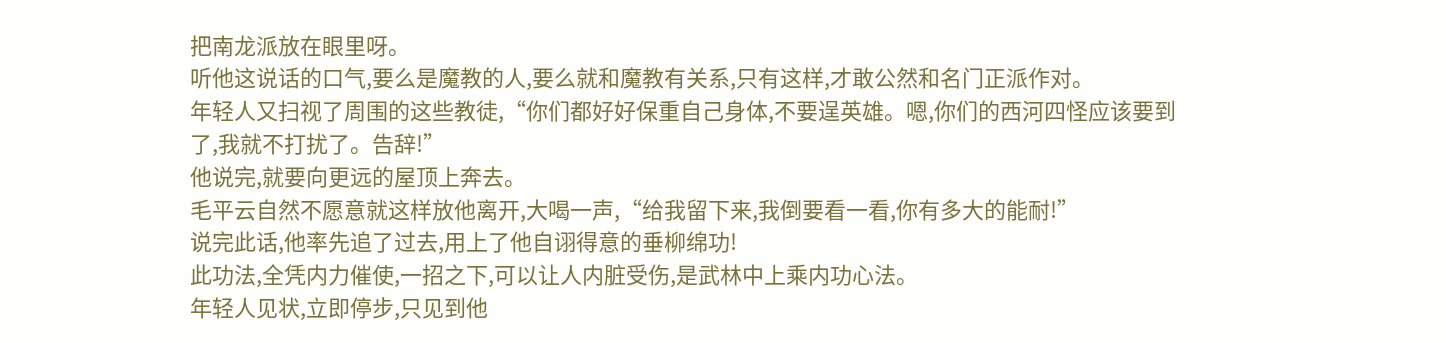把南龙派放在眼里呀。
听他这说话的口气,要么是魔教的人,要么就和魔教有关系,只有这样,才敢公然和名门正派作对。
年轻人又扫视了周围的这些教徒,“你们都好好保重自己身体,不要逞英雄。嗯,你们的西河四怪应该要到了,我就不打扰了。告辞!”
他说完,就要向更远的屋顶上奔去。
毛平云自然不愿意就这样放他离开,大喝一声,“给我留下来,我倒要看一看,你有多大的能耐!”
说完此话,他率先追了过去,用上了他自诩得意的垂柳绵功!
此功法,全凭内力催使,一招之下,可以让人内脏受伤,是武林中上乘内功心法。
年轻人见状,立即停步,只见到他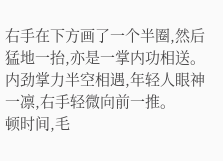右手在下方画了一个半圈,然后猛地一抬,亦是一掌内功相送。
内劲掌力半空相遇,年轻人眼神一凛,右手轻微向前一推。
顿时间,毛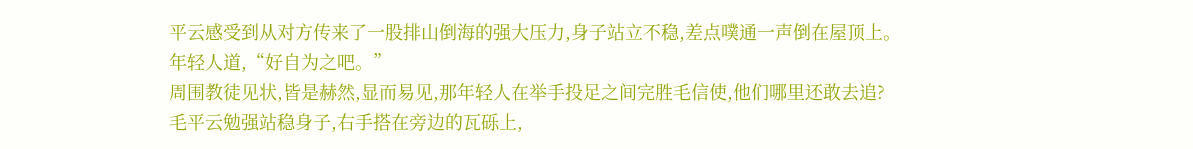平云感受到从对方传来了一股排山倒海的强大压力,身子站立不稳,差点噗通一声倒在屋顶上。
年轻人道,“好自为之吧。”
周围教徒见状,皆是赫然,显而易见,那年轻人在举手投足之间完胜毛信使,他们哪里还敢去追?
毛平云勉强站稳身子,右手搭在旁边的瓦砾上,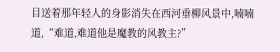目送着那年轻人的身影消失在西河垂柳风景中,喃喃道,“难道,难道他是魔教的风教主?”